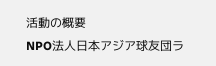活動の概要
NPO法人日本アジア球友団ラ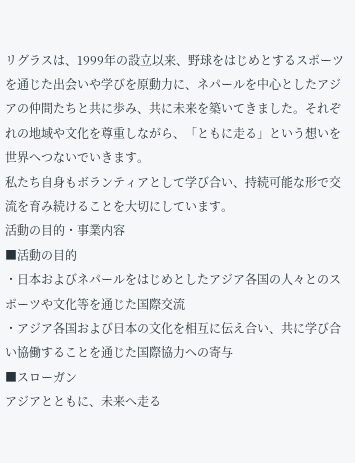リグラスは、1999年の設立以来、野球をはじめとするスポーツを通じた出会いや学びを原動力に、ネパールを中心としたアジアの仲間たちと共に歩み、共に未来を築いてきました。それぞれの地域や文化を尊重しながら、「ともに走る」という想いを世界へつないでいきます。
私たち自身もボランティアとして学び合い、持続可能な形で交流を育み続けることを大切にしています。
活動の目的・事業内容
■活動の目的
・日本およびネパールをはじめとしたアジア各国の人々とのスポーツや文化等を通じた国際交流
・アジア各国および日本の文化を相互に伝え合い、共に学び合い協働することを通じた国際協力への寄与
■スローガン
アジアとともに、未来へ走る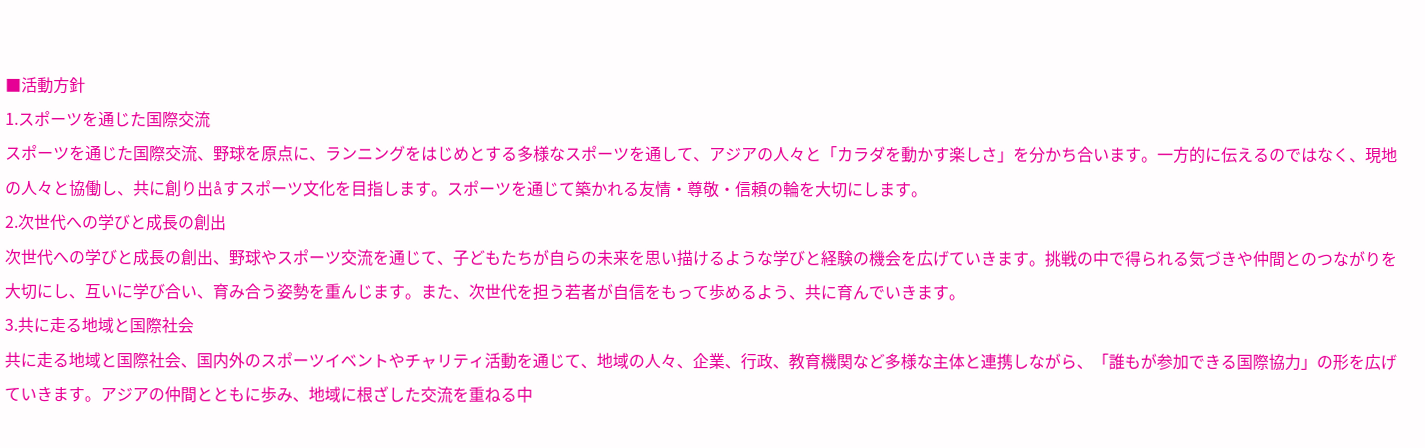■活動方針
1.スポーツを通じた国際交流
スポーツを通じた国際交流、野球を原点に、ランニングをはじめとする多様なスポーツを通して、アジアの人々と「カラダを動かす楽しさ」を分かち合います。一方的に伝えるのではなく、現地の人々と協働し、共に創り出åすスポーツ文化を目指します。スポーツを通じて築かれる友情・尊敬・信頼の輪を大切にします。
2.次世代への学びと成長の創出
次世代への学びと成長の創出、野球やスポーツ交流を通じて、子どもたちが自らの未来を思い描けるような学びと経験の機会を広げていきます。挑戦の中で得られる気づきや仲間とのつながりを大切にし、互いに学び合い、育み合う姿勢を重んじます。また、次世代を担う若者が自信をもって歩めるよう、共に育んでいきます。
3.共に走る地域と国際社会
共に走る地域と国際社会、国内外のスポーツイベントやチャリティ活動を通じて、地域の人々、企業、行政、教育機関など多様な主体と連携しながら、「誰もが参加できる国際協力」の形を広げていきます。アジアの仲間とともに歩み、地域に根ざした交流を重ねる中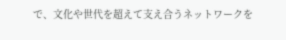で、文化や世代を超えて支え合うネットワークを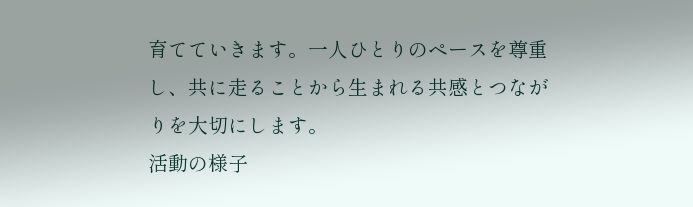育てていきます。一人ひとりのペースを尊重し、共に走ることから生まれる共感とつながりを大切にします。
活動の様子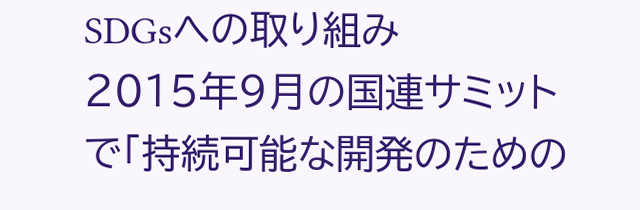SDGsへの取り組み
2015年9月の国連サミットで「持続可能な開発のための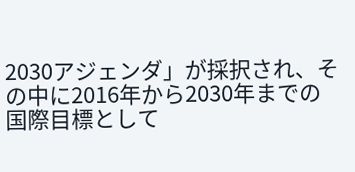2030アジェンダ」が採択され、その中に2016年から2030年までの国際目標として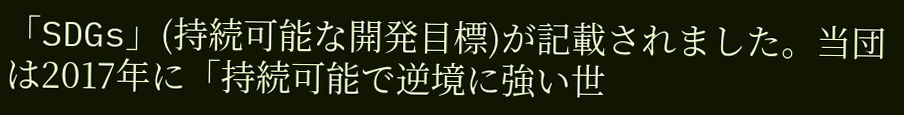「SDGs」(持続可能な開発目標)が記載されました。当団は2017年に「持続可能で逆境に強い世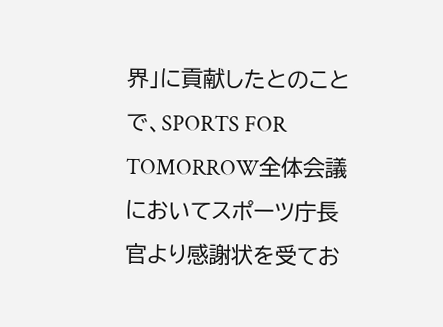界」に貢献したとのことで、SPORTS FOR TOMORROW全体会議においてスポーツ庁長官より感謝状を受てお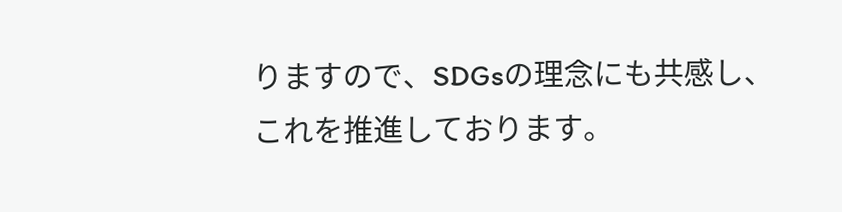りますので、SDGsの理念にも共感し、これを推進しております。